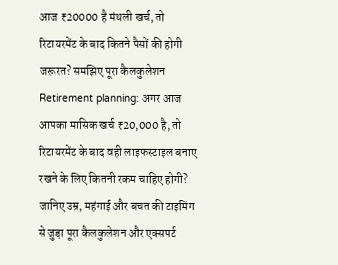आज ₹20000 है मंथली खर्च, तो रिटायरमेंट के बाद कितने पैसों की होगी जरूरत? समझिए पूरा कैलकुलेशन
Retirement planning: अगर आज आपका मासिक खर्च ₹20,000 है, तो रिटायरमेंट के बाद वही लाइफस्टाइल बनाए रखने के लिए कितनी रकम चाहिए होगी? जानिए उम्र, महंगाई और बचत की टाइमिंग से जुड़ा पूरा कैलकुलेशन और एक्सपर्ट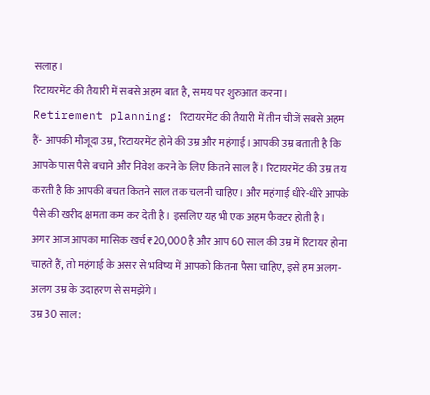सलाह।
रिटायरमेंट की तैयारी में सबसे अहम बात है, समय पर शुरुआत करना।
Retirement planning: रिटायरमेंट की तैयारी में तीन चीजें सबसे अहम हैं- आपकी मौजूदा उम्र, रिटायरमेंट होने की उम्र और महंगाई। आपकी उम्र बताती है कि आपके पास पैसे बचाने और निवेश करने के लिए कितने साल हैं। रिटायरमेंट की उम्र तय करती है कि आपकी बचत कितने साल तक चलनी चाहिए। और महंगाई धीरे-धीरे आपके पैसे की खरीद क्षमता कम कर देती है। इसलिए यह भी एक अहम फैक्टर होती है।
अगर आज आपका मासिक खर्च ₹20,000 है और आप 60 साल की उम्र में रिटायर होना चाहते हैं, तो महंगाई के असर से भविष्य में आपको कितना पैसा चाहिए, इसे हम अलग-अलग उम्र के उदाहरण से समझेंगे।
उम्र 30 साल: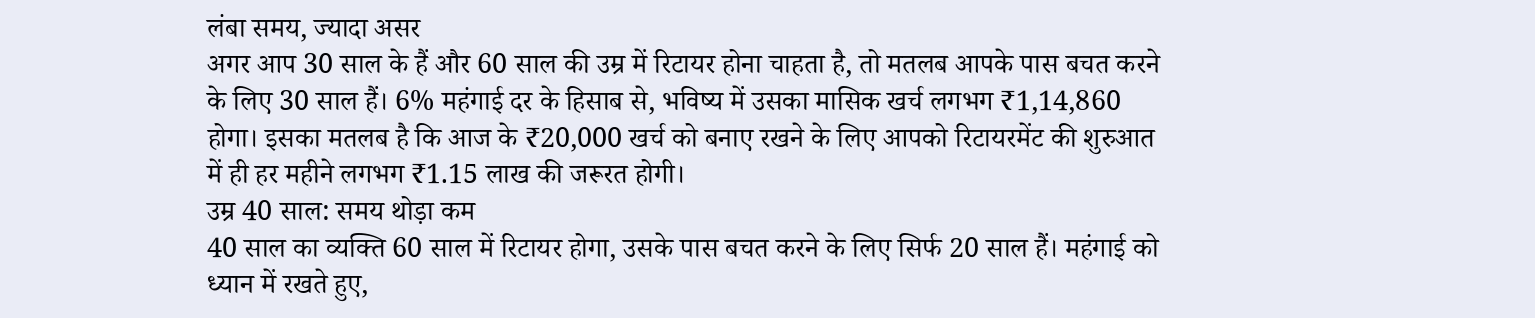लंबा समय, ज्यादा असर
अगर आप 30 साल के हैं और 60 साल की उम्र में रिटायर होना चाहता है, तो मतलब आपके पास बचत करने के लिए 30 साल हैं। 6% महंगाई दर के हिसाब से, भविष्य में उसका मासिक खर्च लगभग ₹1,14,860 होगा। इसका मतलब है कि आज के ₹20,000 खर्च को बनाए रखने के लिए आपको रिटायरमेंट की शुरुआत में ही हर महीने लगभग ₹1.15 लाख की जरूरत होगी।
उम्र 40 साल: समय थोड़ा कम
40 साल का व्यक्ति 60 साल में रिटायर होगा, उसके पास बचत करने के लिए सिर्फ 20 साल हैं। महंगाई को ध्यान में रखते हुए,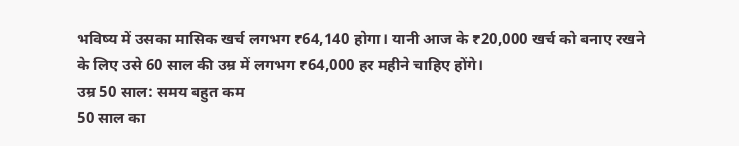भविष्य में उसका मासिक खर्च लगभग ₹64,140 होगा। यानी आज के ₹20,000 खर्च को बनाए रखने के लिए उसे 60 साल की उम्र में लगभग ₹64,000 हर महीने चाहिए होंगे।
उम्र 50 साल: समय बहुत कम
50 साल का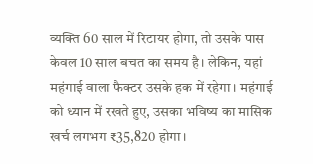व्यक्ति 60 साल में रिटायर होगा, तो उसके पास केवल 10 साल बचत का समय है। लेकिन, यहां महंगाई वाला फैक्टर उसके हक में रहेगा। महंगाई को ध्यान में रखते हुए, उसका भविष्य का मासिक खर्च लगभग ₹35,820 होगा।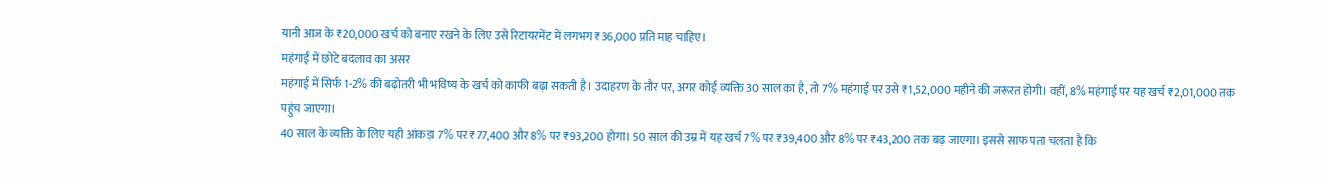यानी आज के ₹20,000 खर्च को बनाए रखने के लिए उसे रिटायरमेंट में लगभग ₹36,000 प्रति माह चाहिए।
महंगाई में छोटे बदलाव का असर
महंगाई में सिर्फ 1-2% की बढ़ोतरी भी भविष्य के खर्च को काफी बढ़ा सकती है। उदाहरण के तौर पर, अगर कोई व्यक्ति 30 साल का है, तो 7% महंगाई पर उसे ₹1,52,000 महीने की जरूरत होगी। वहीं, 8% महंगाई पर यह खर्च ₹2,01,000 तक पहुंच जाएगा।
40 साल के व्यक्ति के लिए यही आंकड़ा 7% पर ₹77,400 और 8% पर ₹93,200 होगा। 50 साल की उम्र में यह खर्च 7% पर ₹39,400 और 8% पर ₹43,200 तक बढ़ जाएगा। इससे साफ पता चलता है कि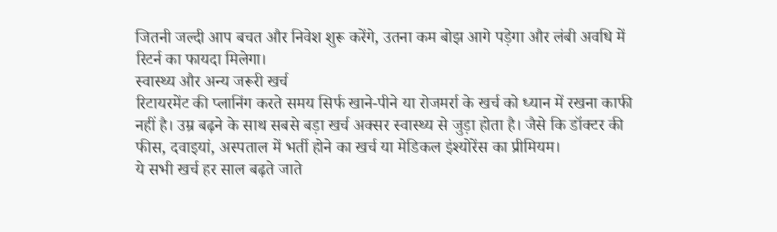जितनी जल्दी आप बचत और निवेश शुरू करेंगे, उतना कम बोझ आगे पड़ेगा और लंबी अवधि में रिटर्न का फायदा मिलेगा।
स्वास्थ्य और अन्य जरूरी खर्च
रिटायरमेंट की प्लानिंग करते समय सिर्फ खाने-पीने या रोजमर्रा के खर्च को ध्यान में रखना काफी नहीं है। उम्र बढ़ने के साथ सबसे बड़ा खर्च अक्सर स्वास्थ्य से जुड़ा होता है। जैसे कि डॉक्टर की फीस, दवाइयां, अस्पताल में भर्ती होने का खर्च या मेडिकल इंश्योरेंस का प्रीमियम।
ये सभी खर्च हर साल बढ़ते जाते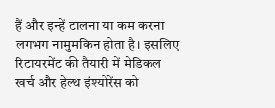हैं और इन्हें टालना या कम करना लगभग नामुमकिन होता है। इसलिए रिटायरमेंट की तैयारी में मेडिकल खर्च और हेल्थ इंश्योरेंस को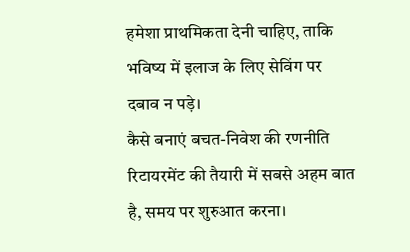हमेशा प्राथमिकता देनी चाहिए, ताकि भविष्य में इलाज के लिए सेविंग पर दबाव न पड़े।
कैसे बनाएं बचत-निवेश की रणनीति
रिटायरमेंट की तैयारी में सबसे अहम बात है, समय पर शुरुआत करना।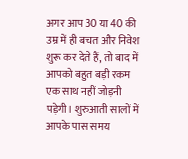अगर आप 30 या 40 की उम्र में ही बचत और निवेश शुरू कर देते हैं, तो बाद में आपको बहुत बड़ी रकम एक साथ नहीं जोड़नी पड़ेगी। शुरुआती सालों में आपके पास समय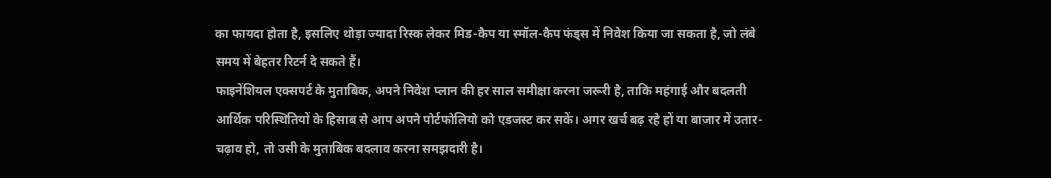का फायदा होता है, इसलिए थोड़ा ज्यादा रिस्क लेकर मिड-कैप या स्मॉल-कैप फंड्स में निवेश किया जा सकता है, जो लंबे समय में बेहतर रिटर्न दे सकते हैं।
फाइनेंशियल एक्सपर्ट के मुताबिक, अपने निवेश प्लान की हर साल समीक्षा करना जरूरी है, ताकि महंगाई और बदलती आर्थिक परिस्थितियों के हिसाब से आप अपने पोर्टफोलियो को एडजस्ट कर सकें। अगर खर्च बढ़ रहे हों या बाजार में उतार-चढ़ाव हो, तो उसी के मुताबिक बदलाव करना समझदारी है।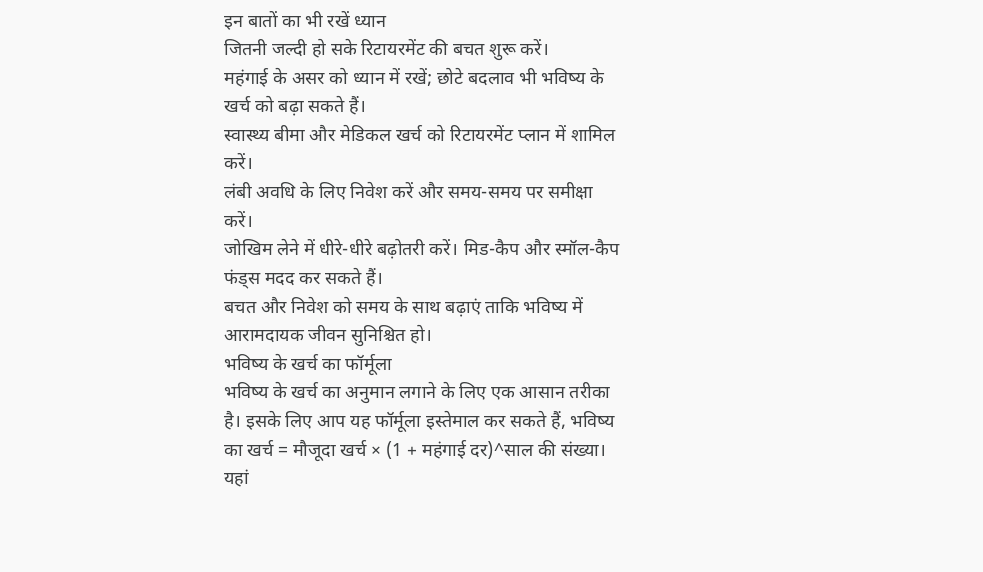इन बातों का भी रखें ध्यान
जितनी जल्दी हो सके रिटायरमेंट की बचत शुरू करें।
महंगाई के असर को ध्यान में रखें; छोटे बदलाव भी भविष्य के खर्च को बढ़ा सकते हैं।
स्वास्थ्य बीमा और मेडिकल खर्च को रिटायरमेंट प्लान में शामिल करें।
लंबी अवधि के लिए निवेश करें और समय-समय पर समीक्षा करें।
जोखिम लेने में धीरे-धीरे बढ़ोतरी करें। मिड-कैप और स्मॉल-कैप फंड्स मदद कर सकते हैं।
बचत और निवेश को समय के साथ बढ़ाएं ताकि भविष्य में आरामदायक जीवन सुनिश्चित हो।
भविष्य के खर्च का फॉर्मूला
भविष्य के खर्च का अनुमान लगाने के लिए एक आसान तरीका है। इसके लिए आप यह फॉर्मूला इस्तेमाल कर सकते हैं, भविष्य का खर्च = मौजूदा खर्च × (1 + महंगाई दर)^साल की संख्या।
यहां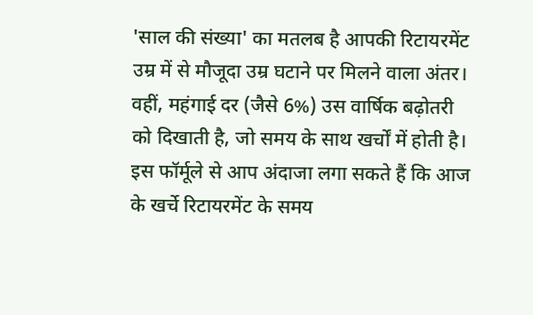'साल की संख्या' का मतलब है आपकी रिटायरमेंट उम्र में से मौजूदा उम्र घटाने पर मिलने वाला अंतर। वहीं, महंगाई दर (जैसे 6%) उस वार्षिक बढ़ोतरी को दिखाती है, जो समय के साथ खर्चों में होती है। इस फॉर्मूले से आप अंदाजा लगा सकते हैं कि आज के खर्चे रिटायरमेंट के समय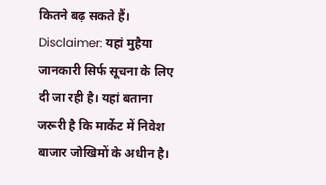कितने बढ़ सकते हैं।
Disclaimer: यहां मुहैया जानकारी सिर्फ सूचना के लिए दी जा रही है। यहां बताना जरूरी है कि मार्केट में निवेश बाजार जोखिमों के अधीन है।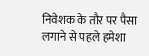निवेशक के तौर पर पैसा लगाने से पहले हमेशा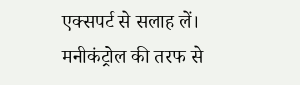एक्सपर्ट से सलाह लें। मनीकंट्रोल की तरफ से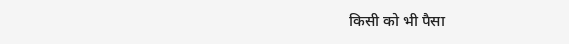किसी को भी पैसा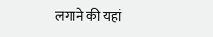लगाने की यहां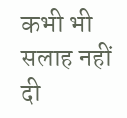कभी भी सलाह नहीं दी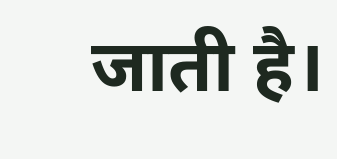जाती है।